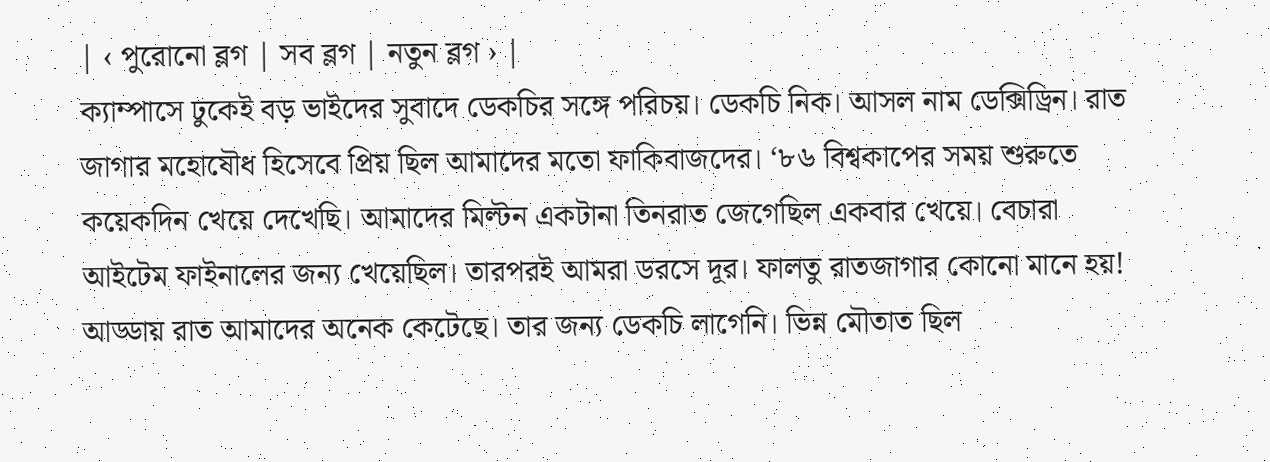| ‹ পুরোনো ব্লগ | সব ব্লগ | নতুন ব্লগ › |
ক্যাম্পাসে ঢুকেই বড় ভাইদের সুবাদে ডেকচির সঙ্গে পরিচয়। ডেকচি নিক। আসল নাম ডেক্সিড্রিন। রাত জাগার মহোষৌধ হিসেবে প্রিয় ছিল আমাদের মতো ফাকিবাজদের। ‘৮৬ বিশ্বকাপের সময় শুরুতে কয়েকদিন খেয়ে দেখেছি। আমাদের মিল্টন একটানা তিনরাত জেগেছিল একবার খেয়ে। বেচারা আইটেম ফাইনালের জন্য খেয়েছিল। তারপরই আমরা ডরসে দূর। ফালতু রাতজাগার কোনো মানে হয়! আড্ডায় রাত আমাদের অনেক কেটেছে। তার জন্য ডেকচি লাগেনি। ভিন্ন মৌতাত ছিল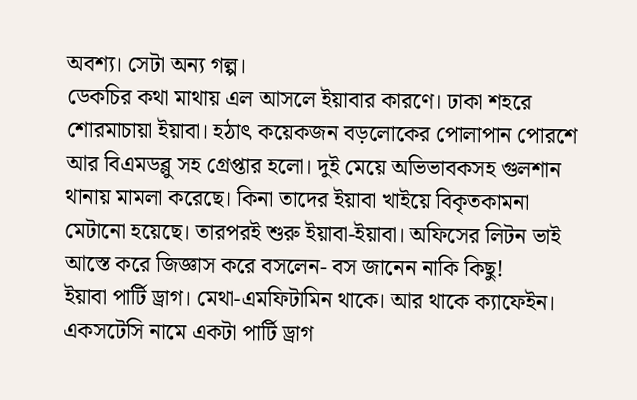অবশ্য। সেটা অন্য গল্প।
ডেকচির কথা মাথায় এল আসলে ইয়াবার কারণে। ঢাকা শহরে শোরমাচায়া ইয়াবা। হঠাৎ কয়েকজন বড়লোকের পোলাপান পোরশে আর বিএমডব্লু সহ গ্রেপ্তার হলো। দুই মেয়ে অভিভাবকসহ গুলশান থানায় মামলা করেছে। কিনা তাদের ইয়াবা খাইয়ে বিকৃতকামনা মেটানো হয়েছে। তারপরই শুরু ইয়াবা-ইয়াবা। অফিসের লিটন ভাই আস্তে করে জিজ্ঞাস করে বসলেন- বস জানেন নাকি কিছু!
ইয়াবা পার্টি ড্রাগ। মেথা-এমফিটামিন থাকে। আর থাকে ক্যাফেইন। একসটেসি নামে একটা পার্টি ড্রাগ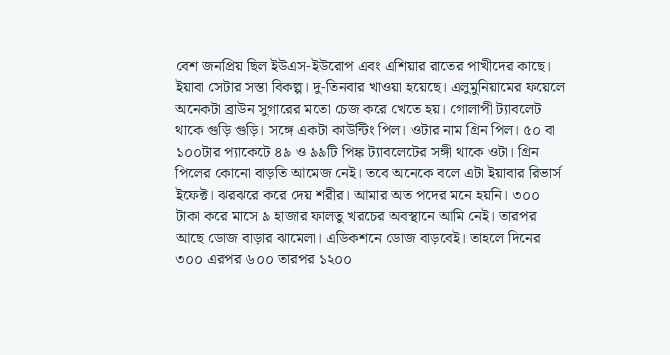বেশ জনপ্রিয় ছিল ইউএস-ইউরোপ এবং এশিয়ার রাতের পাখীদের কাছে। ইয়াবা সেটার সস্তা বিকল্প। দু-তিনবার খাওয়া হয়েছে। এলুমুনিয়ামের ফয়েলে অনেকটা ব্রাউন সুগারের মতো চেজ করে খেতে হয়। গোলাপী ট্যাবলেট থাকে গুড়ি গুড়ি। সঙ্গে একটা কাউন্টিং পিল। ওটার নাম গ্রিন পিল। ৫০ বা ১০০টার প্যাকেটে ৪৯ ও ৯৯টি পিঙ্ক ট্যাবলেটের সঙ্গী থাকে ওটা। গ্রিন পিলের কোনো বাড়তি আমেজ নেই। তবে অনেকে বলে এটা ইয়াবার রিভার্স ইফেক্ট। ঝরঝরে করে দেয় শরীর। আমার অত পদের মনে হয়নি। ৩০০ টাকা করে মাসে ৯ হাজার ফালতু খরচের অবস্থানে আমি নেই। তারপর আছে ডোজ বাড়ার ঝামেলা। এডিকশনে ডোজ বাড়বেই। তাহলে দিনের ৩০০ এরপর ৬০০ তারপর ১২০০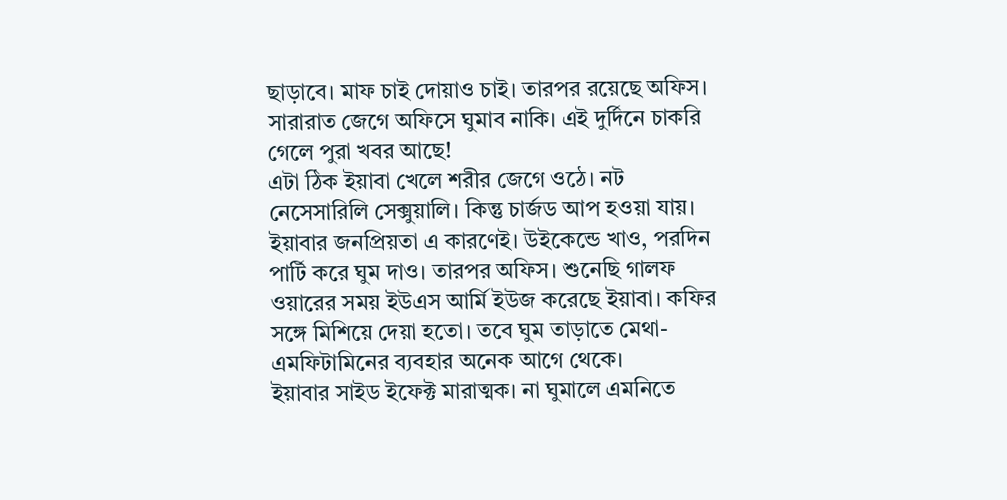ছাড়াবে। মাফ চাই দোয়াও চাই। তারপর রয়েছে অফিস। সারারাত জেগে অফিসে ঘুমাব নাকি। এই দুর্দিনে চাকরি গেলে পুরা খবর আছে!
এটা ঠিক ইয়াবা খেলে শরীর জেগে ওঠে। নট নেসেসারিলি সেক্সুয়ালি। কিন্তু চার্জড আপ হওয়া যায়। ইয়াবার জনপ্রিয়তা এ কারণেই। উইকেন্ডে খাও, পরদিন পার্টি করে ঘুম দাও। তারপর অফিস। শুনেছি গালফ ওয়ারের সময় ইউএস আর্মি ইউজ করেছে ইয়াবা। কফির সঙ্গে মিশিয়ে দেয়া হতো। তবে ঘুম তাড়াতে মেথা-এমফিটামিনের ব্যবহার অনেক আগে থেকে।
ইয়াবার সাইড ইফেক্ট মারাত্মক। না ঘুমালে এমনিতে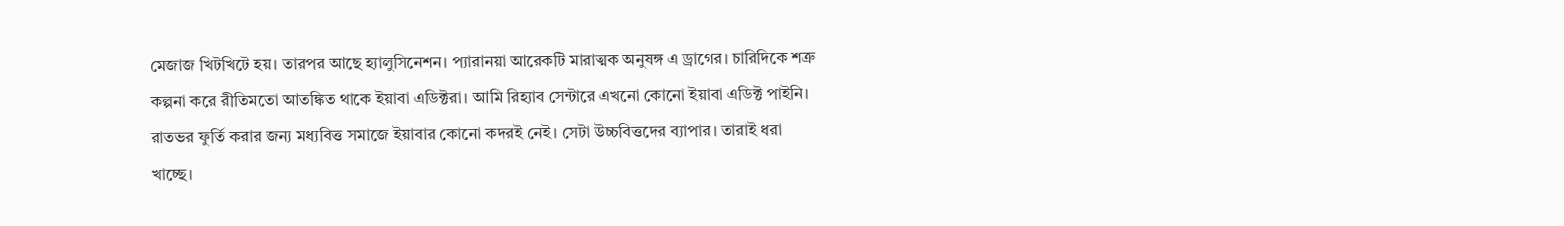মেজাজ খিটখিটে হয়। তারপর আছে হ্যালুসিনেশন। প্যারানয়া আরেকটি মারাত্মক অনুষঙ্গ এ ড্রাগের। চারিদিকে শত্রু কল্পনা করে রীতিমতো আতঙ্কিত থাকে ইয়াবা এডিক্টরা। আমি রিহ্যাব সেন্টারে এখনো কোনো ইয়াবা এডিক্ট পাইনি। রাতভর ফুর্তি করার জন্য মধ্যবিত্ত সমাজে ইয়াবার কোনো কদরই নেই। সেটা উচ্চবিত্তদের ব্যাপার। তারাই ধরা খাচ্ছে।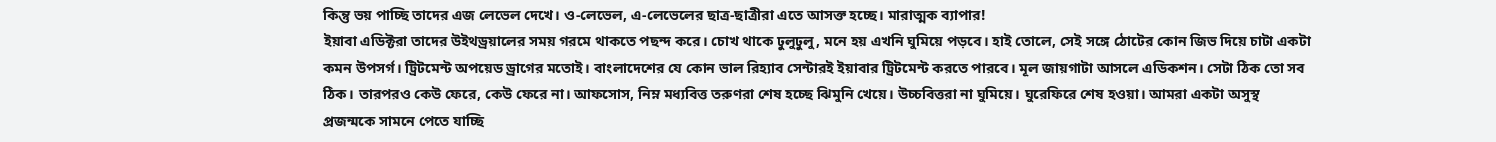কিন্তু ভয় পাচ্ছি তাদের এজ লেভেল দেখে। ও-লেভেল, এ-লেভেলের ছাত্র-ছাত্রীরা এতে আসক্ত হচ্ছে। মারাত্মক ব্যাপার!
ইয়াবা এডিক্টরা তাদের উইথড্রয়ালের সময় গরমে থাকতে পছন্দ করে। চোখ থাকে ঢুলুঢুলু, মনে হয় এখনি ঘুমিয়ে পড়বে। হাই তোলে, সেই সঙ্গে ঠোটের কোন জিভ দিয়ে চাটা একটা কমন উপসর্গ। ট্রিটমেন্ট অপয়েড ড্রাগের মতোই। বাংলাদেশের যে কোন ভাল রিহ্যাব সেন্টারই ইয়াবার ট্রিটমেন্ট করতে পারবে। মূল জায়গাটা আসলে এডিকশন। সেটা ঠিক তো সব ঠিক। তারপরও কেউ ফেরে, কেউ ফেরে না। আফসোস, নিম্ন মধ্যবিত্ত তরুণরা শেষ হচ্ছে ঝিমুনি খেয়ে। উচ্চবিত্তরা না ঘুমিয়ে। ঘুরেফিরে শেষ হওয়া। আমরা একটা অসুস্থ প্রজন্মকে সামনে পেতে যাচ্ছি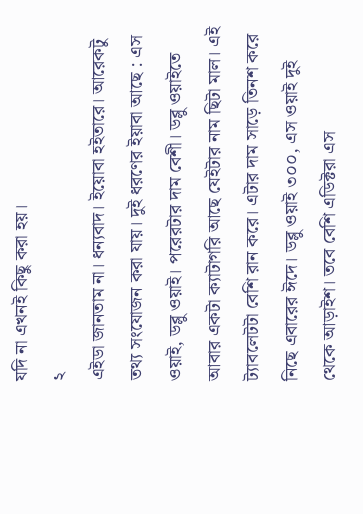যদি না এখনই কিছু করা হয়।
২
এইডা জানতাম না। ধন্যবাদ। ইয়োবা হইতারে। আরেকটু তথ্য সংযোজন করা যায়। দুই ধরণের ইয়াবা আছে : এস ওয়াই, ডব্লু ওয়াই। পরেরটার দাম বেশী। ডব্লু ওয়াইতে আবার একটা ক্যাটাগরি আছে যেইটার নাম ছিটা মাল। এই ট্যাবলেটটা বেশি রান করে। এটার দাম সাড়ে তিনশ করে নিছে এবারের ঈদে। ডব্লু ওয়াই ৩০০, এস ওয়াই দুই থেকে আড়াইশ। তবে বেশি এডিক্টরা এস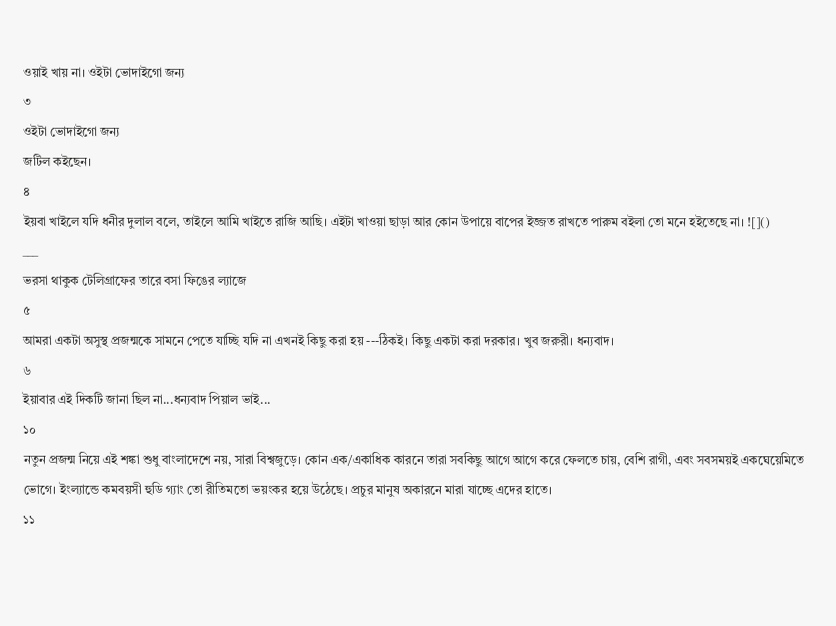ওয়াই খায় না। ওইটা ভোদাইগো জন্য
৩
ওইটা ভোদাইগো জন্য
জটিল কইছেন।
৪
ইয়বা খাইলে যদি ধনীর দুলাল বলে, তাইলে আমি খাইতে রাজি আছি। এইটা খাওয়া ছাড়া আর কোন উপায়ে বাপের ইজ্জত রাখতে পারুম বইলা তো মনে হইতেছে না। ![]()
___
ভরসা থাকুক টেলিগ্রাফের তারে বসা ফিঙের ল্যাজে
৫
আমরা একটা অসুস্থ প্রজন্মকে সামনে পেতে যাচ্ছি যদি না এখনই কিছু করা হয় ---ঠিকই। কিছু একটা করা দরকার। খুব জরুরী। ধন্যবাদ।
৬
ইয়াবার এই দিকটি জানা ছিল না...ধন্যবাদ পিয়াল ভাই...
১০
নতুন প্রজন্ম নিয়ে এই শঙ্কা শুধু বাংলাদেশে নয়, সারা বিশ্বজুড়ে। কোন এক/একাধিক কারনে তারা সবকিছু আগে আগে করে ফেলতে চায়, বেশি রাগী, এবং সবসময়ই একঘেয়েমিতে ভোগে। ইংল্যান্ডে কমবয়সী হুডি গ্যাং তো রীতিমতো ভয়ংকর হয়ে উঠেছে। প্রচুর মানুষ অকারনে মারা যাচ্ছে এদের হাতে।
১১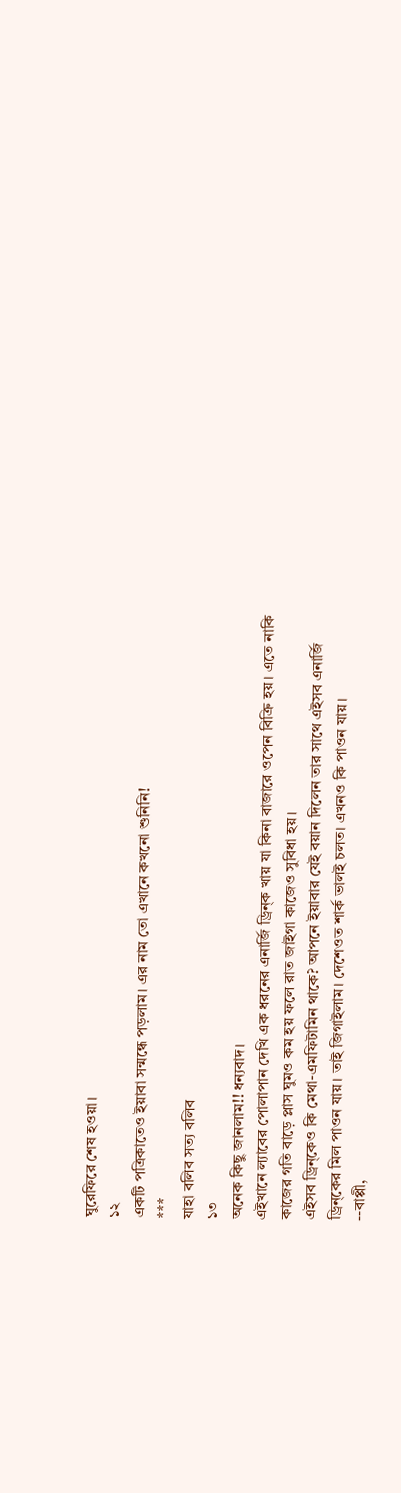ঘুরেফিরে শেষ হওয়া।
১২
একটি পত্রিকাতেও ইয়াবা সন্মন্ধে পড়লাম। এর নাম তো এখানে কখনো শুনিনি!
***
যাহা বলিব সত্য বলিব
১৩
অনেক কিছু জানলাম!! ধন্যবাদ।
এইখানে ল্যাবের পোলাপান দেখি এক ধরনের এনার্জি ড্রিন্ক খায় যা কিনা বাজারে ওপেন বিক্রি হয়। এতে নাকি কাজের গতি বাড়ে প্লাস ঘুমও কম হয় ফলে রাত জাইগা কাজেও সুবিধা হয়।
এইসব ড্রিন্কেও কি মেথা-এমফিটামিন থাকে? আপনে ইয়াবার যেই বয়ান দিলেন তার সাথে এইসব এনার্জি ড্রিন্কের মিল পাওন যায়। তাই জিগাইলাম। দেশেওত শার্ক ভালই চলত। এখনও কি পাওন যায়।
--বাপ্পী,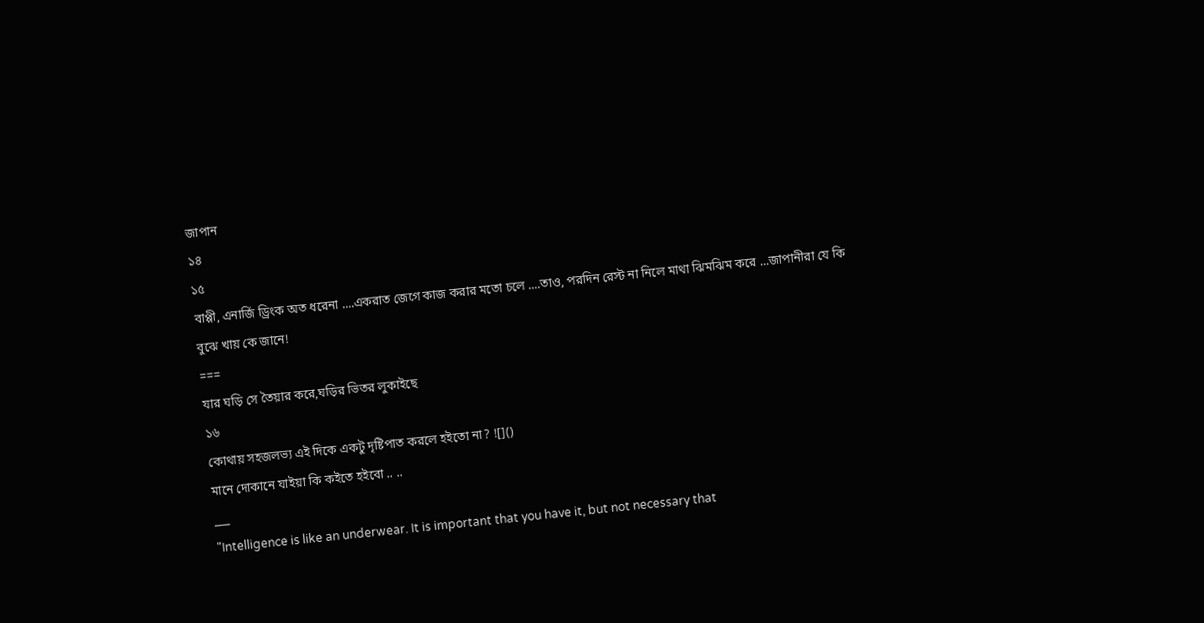জাপান
১৪
১৫
বাপ্পী, এনার্জি ড্রিংক অত ধরেনা ....একরাত জেগে কাজ করার মতো চলে ....তাও, পরদিন রেস্ট না নিলে মাথা ঝিমঝিম করে ...জাপানীরা যে কি বুঝে খায় কে জানে!
===
যার ঘড়ি সে তৈয়ার করে,ঘড়ির ভিতর লুকাইছে
১৬
কোথায় সহজলভ্য এই দিকে একটু দৃষ্টিপাত করলে হইতো না? ![]()
মানে দোকানে যাইয়া কি কইতে হইবো .. ..
___
"Intelligence is like an underwear. It is important that you have it, but not necessary that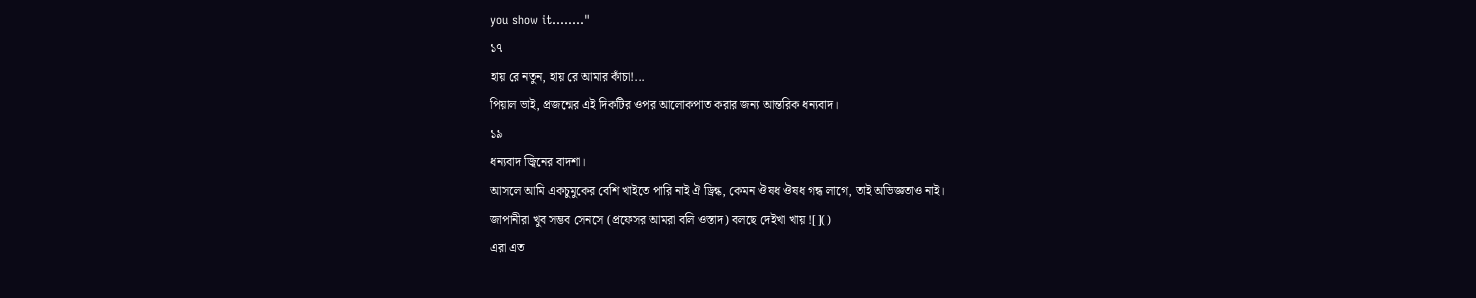you show it........"
১৭
হায় রে নতুন, হায় রে আমার কাঁচা!...
পিয়াল ভাই, প্রজন্মের এই দিকটির ওপর আলোকপাত করার জন্য আন্তরিক ধন্যবাদ।
১৯
ধন্যবাদ জ্বিনের বাদশা।
আসলে আমি একচুমুকের বেশি খাইতে পারি নাই ঐ ড্রিন্ক, কেমন ঔষধ ঔষধ গন্ধ লাগে, তাই অভিজ্ঞতাও নাই।
জাপানীরা খুব সম্ভব সেনসে (প্রফেসর আমরা বলি ওস্তাদ) বলছে দেইখা খায় ![]()
এরা এত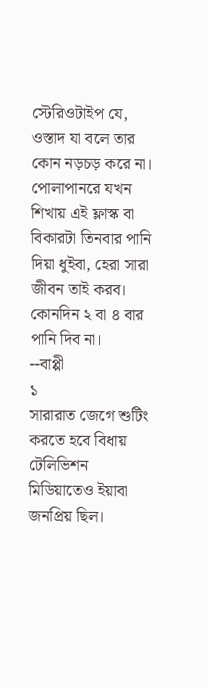স্টেরিওটাইপ যে, ওস্তাদ যা বলে তার কোন নড়চড় করে না। পোলাপানরে যখন শিখায় এই ফ্লাস্ক বা বিকারটা তিনবার পানি দিয়া ধুইবা, হেরা সারা জীবন তাই করব। কোনদিন ২ বা ৪ বার পানি দিব না।
--বাপ্পী
১
সারারাত জেগে শুটিং করতে হবে বিধায় টেলিভিশন মিডিয়াতেও ইয়াবা জনপ্রিয় ছিল।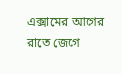এক্সামের আগের রাতে জেগে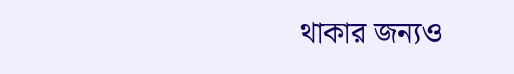থাকার জন্যও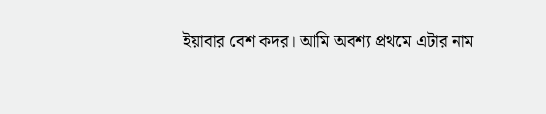ইয়াবার বেশ কদর। আমি অবশ্য প্রথমে এটার নাম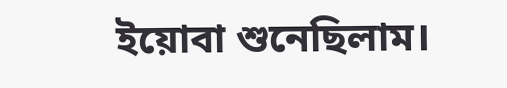ইয়োবা শুনেছিলাম।